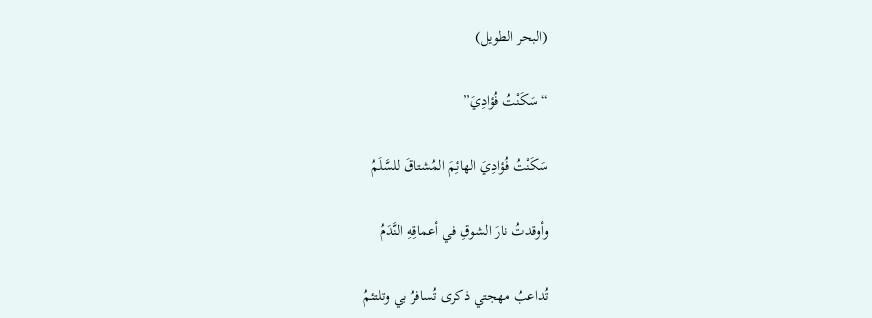(البحر الطويل)

“سَكَنْتُ فُؤادِيَ”

سَكَنْتُ فُؤادِيَ الهائِمَ المُشتاقَ للسَّلَمُ

وأوقدتُ نارَ الشوقِ في أعماقِهِ النَّدَمُ

تُداعبُ مهجتي ذكرى تُسافرُ بي وتلتئمُ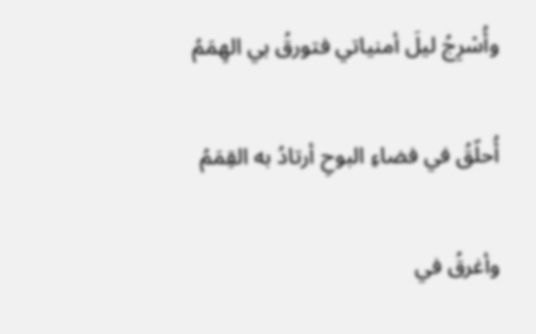وأُسْرِجُ ليلَ أمنياتي فتورقُ بي الهِمَمُ

أُحلّقُ في فضاءِ البوحِ أرتادُ به القِمَمُ

وأغرقُ في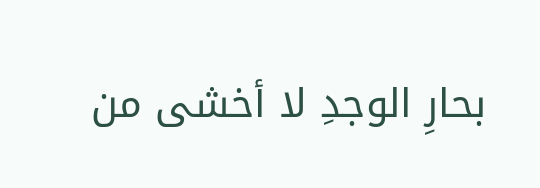بحارِ الوجدِ لا أخشى من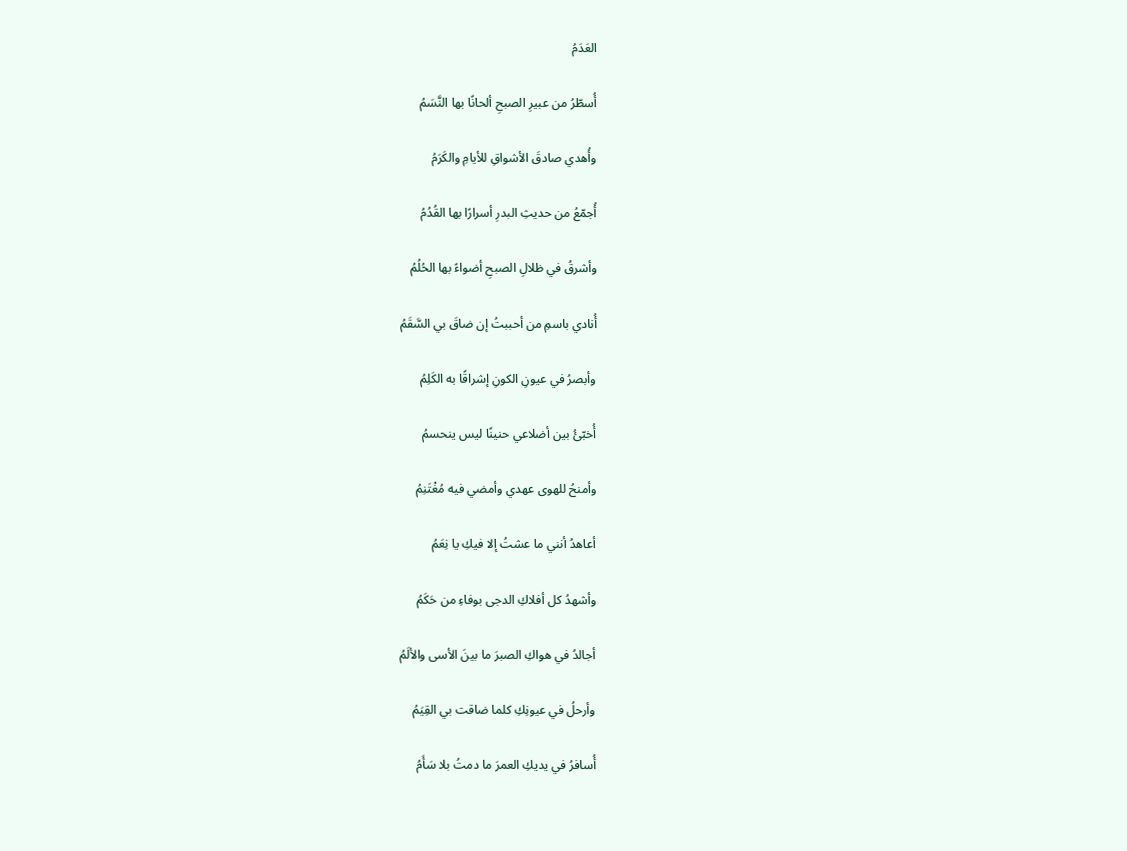العَدَمُ

أُسطّرُ من عبيرِ الصبحِ ألحانًا بها النَّسَمُ

وأُهدي صادقَ الأشواقِ للأيامِ والكَرَمُ

أُجمّعُ من حديثِ البدرِ أسرارًا بها القُدُمُ

وأشرقُ في ظلالِ الصبحِ أضواءً بها الحُلُمُ

أُنادي باسمِ من أحببتُ إن ضاقَ بي السَّقَمُ

وأبصرُ في عيونِ الكونِ إشراقًا به الكَلِمُ

أُخبّئُ بين أضلاعي حنينًا ليس ينحسمُ

وأمنحُ للهوى عهدي وأمضي فيه مُغْتَنِمُ

أعاهدُ أنني ما عشتُ إلا فيكِ يا نِعَمُ

وأشهدُ كل أفلاكِ الدجى بوفاءِ من حَكَمُ

أجالدُ في هواكِ الصبرَ ما بينَ الأسى والألَمُ

وأرحلُ في عيونِكِ كلما ضاقت بي القِيَمُ

أُسافرُ في يديكِ العمرَ ما دمتُ بلا سَأَمُ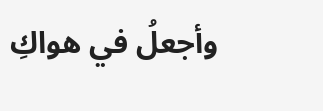وأجعلُ في هواكِ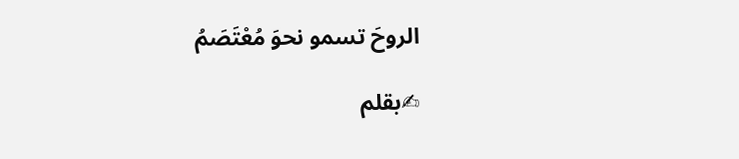الروحَ تسمو نحوَ مُعْتَصَمُ

✍بقلم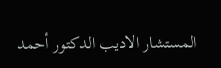المستشار الاديب الدكتور أحمد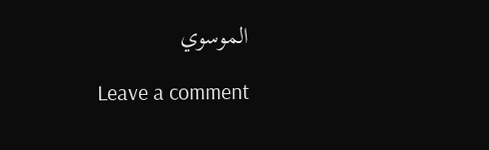الموسوي

Leave a comment